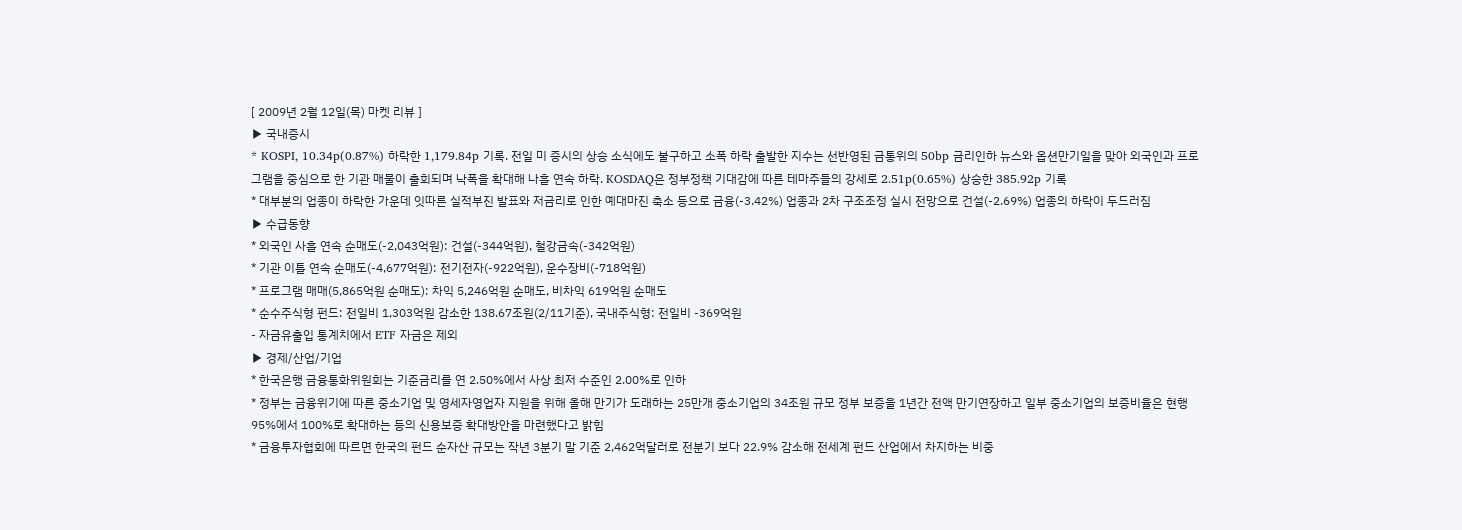[ 2009년 2월 12일(목) 마켓 리뷰 ]
▶ 국내증시
* KOSPI, 10.34p(0.87%) 하락한 1,179.84p 기록. 전일 미 증시의 상승 소식에도 불구하고 소폭 하락 출발한 지수는 선반영된 금통위의 50bp 금리인하 뉴스와 옵션만기일을 맞아 외국인과 프로그램을 중심으로 한 기관 매물이 출회되며 낙폭을 확대해 나흘 연속 하락. KOSDAQ은 정부정책 기대감에 따른 테마주들의 강세로 2.51p(0.65%) 상승한 385.92p 기록
* 대부분의 업종이 하락한 가운데 잇따른 실적부진 발표와 저금리로 인한 예대마진 축소 등으로 금융(-3.42%) 업종과 2차 구조조정 실시 전망으로 건설(-2.69%) 업종의 하락이 두드러짐
▶ 수급동향
* 외국인 사흘 연속 순매도(-2,043억원): 건설(-344억원), 철강금속(-342억원)
* 기관 이틀 연속 순매도(-4,677억원): 전기전자(-922억원), 운수장비(-718억원)
* 프로그램 매매(5,865억원 순매도): 차익 5,246억원 순매도, 비차익 619억원 순매도
* 순수주식형 펀드: 전일비 1,303억원 감소한 138.67조원(2/11기준), 국내주식형: 전일비 -369억원
- 자금유출입 통계치에서 ETF 자금은 제외
▶ 경제/산업/기업
* 한국은행 금융통화위원회는 기준금리를 연 2.50%에서 사상 최저 수준인 2.00%로 인하
* 정부는 금융위기에 따른 중소기업 및 영세자영업자 지원을 위해 올해 만기가 도래하는 25만개 중소기업의 34조원 규모 정부 보증을 1년간 전액 만기연장하고 일부 중소기업의 보증비율은 현행 95%에서 100%로 확대하는 등의 신용보증 확대방안을 마련했다고 밝힘
* 금융투자협회에 따르면 한국의 펀드 순자산 규모는 작년 3분기 말 기준 2,462억달러로 전분기 보다 22.9% 감소해 전세계 펀드 산업에서 차지하는 비중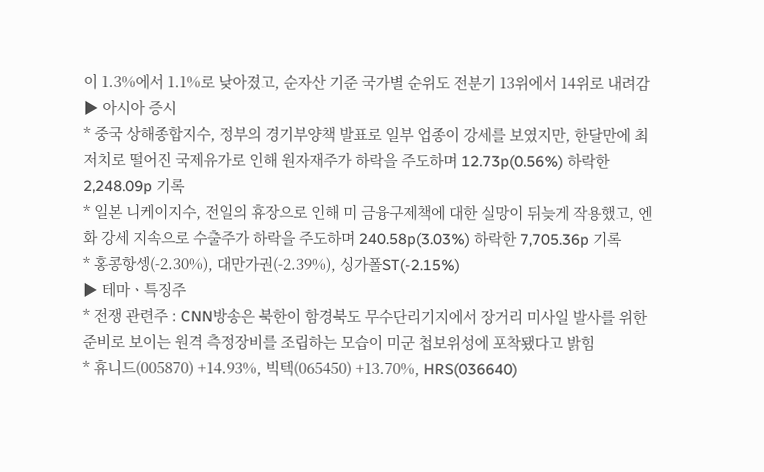이 1.3%에서 1.1%로 낮아졌고, 순자산 기준 국가별 순위도 전분기 13위에서 14위로 내려감
▶ 아시아 증시
* 중국 상해종합지수, 정부의 경기부양책 발표로 일부 업종이 강세를 보였지만, 한달만에 최저치로 떨어진 국제유가로 인해 원자재주가 하락을 주도하며 12.73p(0.56%) 하락한 2,248.09p 기록
* 일본 니케이지수, 전일의 휴장으로 인해 미 금융구제책에 대한 실망이 뒤늦게 작용했고, 엔화 강세 지속으로 수출주가 하락을 주도하며 240.58p(3.03%) 하락한 7,705.36p 기록
* 홍콩항셍(-2.30%), 대만가권(-2.39%), 싱가폴ST(-2.15%)
▶ 테마ㆍ특징주
* 전쟁 관련주 : CNN방송은 북한이 함경북도 무수단리기지에서 장거리 미사일 발사를 위한 준비로 보이는 원격 측정장비를 조립하는 모습이 미군 첩보위성에 포착됐다고 밝힘
* 휴니드(005870) +14.93%, 빅텍(065450) +13.70%, HRS(036640)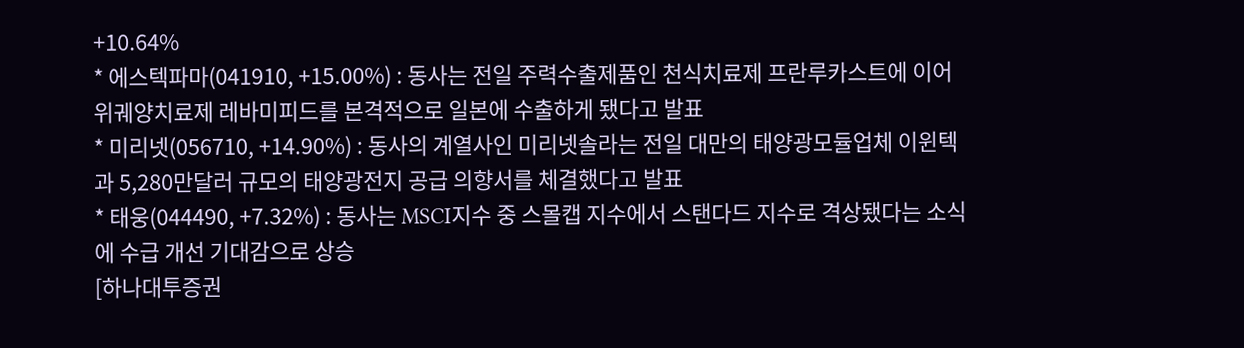+10.64%
* 에스텍파마(041910, +15.00%) : 동사는 전일 주력수출제품인 천식치료제 프란루카스트에 이어 위궤양치료제 레바미피드를 본격적으로 일본에 수출하게 됐다고 발표
* 미리넷(056710, +14.90%) : 동사의 계열사인 미리넷솔라는 전일 대만의 태양광모듈업체 이윈텍과 5,280만달러 규모의 태양광전지 공급 의향서를 체결했다고 발표
* 태웅(044490, +7.32%) : 동사는 MSCI지수 중 스몰캡 지수에서 스탠다드 지수로 격상됐다는 소식에 수급 개선 기대감으로 상승
[하나대투증권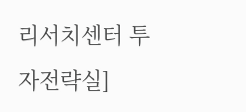리서치센터 투자전략실]